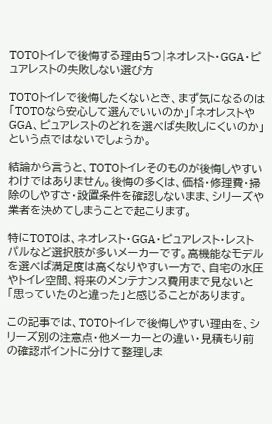TOTOトイレで後悔する理由5つ|ネオレスト・GGA・ピュアレストの失敗しない選び方

TOTOトイレで後悔したくないとき、まず気になるのは「TOTOなら安心して選んでいいのか」「ネオレストやGGA、ピュアレストのどれを選べば失敗しにくいのか」という点ではないでしょうか。

結論から言うと、TOTOトイレそのものが後悔しやすいわけではありません。後悔の多くは、価格・修理費・掃除のしやすさ・設置条件を確認しないまま、シリーズや業者を決めてしまうことで起こります。

特にTOTOは、ネオレスト・GGA・ピュアレスト・レストパルなど選択肢が多いメーカーです。高機能なモデルを選べば満足度は高くなりやすい一方で、自宅の水圧やトイレ空間、将来のメンテナンス費用まで見ないと「思っていたのと違った」と感じることがあります。

この記事では、TOTOトイレで後悔しやすい理由を、シリーズ別の注意点・他メーカーとの違い・見積もり前の確認ポイントに分けて整理しま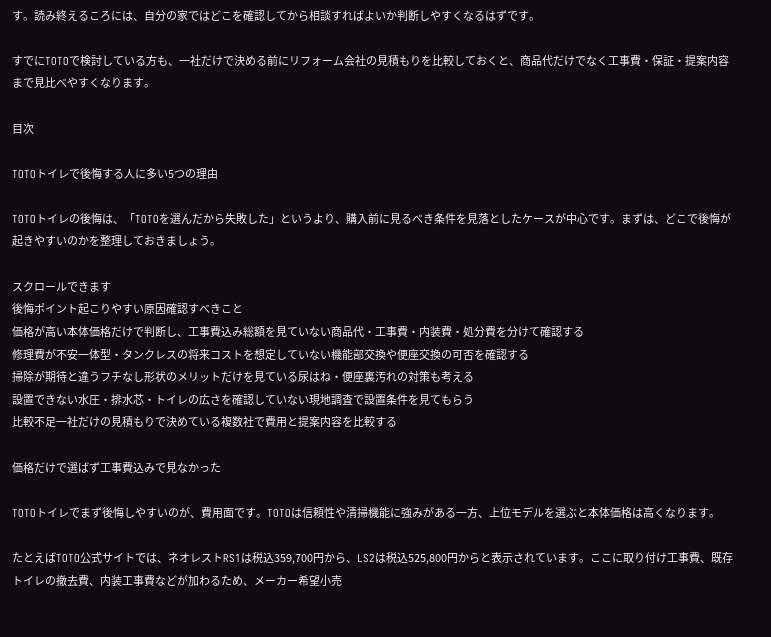す。読み終えるころには、自分の家ではどこを確認してから相談すればよいか判断しやすくなるはずです。

すでにTOTOで検討している方も、一社だけで決める前にリフォーム会社の見積もりを比較しておくと、商品代だけでなく工事費・保証・提案内容まで見比べやすくなります。

目次

TOTOトイレで後悔する人に多い5つの理由

TOTOトイレの後悔は、「TOTOを選んだから失敗した」というより、購入前に見るべき条件を見落としたケースが中心です。まずは、どこで後悔が起きやすいのかを整理しておきましょう。

スクロールできます
後悔ポイント起こりやすい原因確認すべきこと
価格が高い本体価格だけで判断し、工事費込み総額を見ていない商品代・工事費・内装費・処分費を分けて確認する
修理費が不安一体型・タンクレスの将来コストを想定していない機能部交換や便座交換の可否を確認する
掃除が期待と違うフチなし形状のメリットだけを見ている尿はね・便座裏汚れの対策も考える
設置できない水圧・排水芯・トイレの広さを確認していない現地調査で設置条件を見てもらう
比較不足一社だけの見積もりで決めている複数社で費用と提案内容を比較する

価格だけで選ばず工事費込みで見なかった

TOTOトイレでまず後悔しやすいのが、費用面です。TOTOは信頼性や清掃機能に強みがある一方、上位モデルを選ぶと本体価格は高くなります。

たとえばTOTO公式サイトでは、ネオレストRS1は税込359,700円から、LS2は税込525,800円からと表示されています。ここに取り付け工事費、既存トイレの撤去費、内装工事費などが加わるため、メーカー希望小売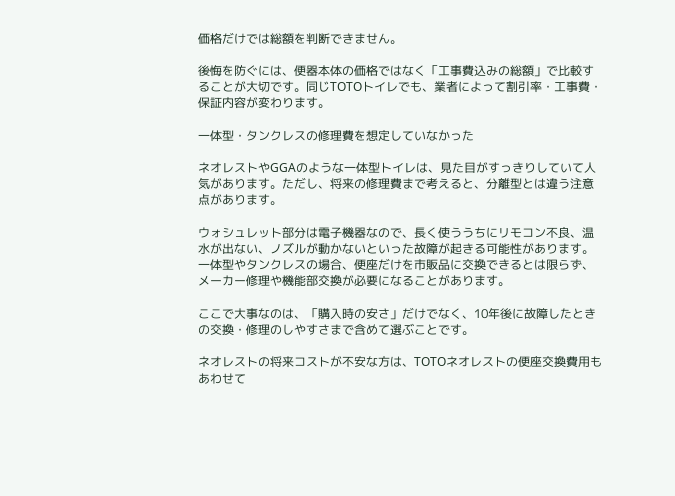価格だけでは総額を判断できません。

後悔を防ぐには、便器本体の価格ではなく「工事費込みの総額」で比較することが大切です。同じTOTOトイレでも、業者によって割引率・工事費・保証内容が変わります。

一体型・タンクレスの修理費を想定していなかった

ネオレストやGGAのような一体型トイレは、見た目がすっきりしていて人気があります。ただし、将来の修理費まで考えると、分離型とは違う注意点があります。

ウォシュレット部分は電子機器なので、長く使ううちにリモコン不良、温水が出ない、ノズルが動かないといった故障が起きる可能性があります。一体型やタンクレスの場合、便座だけを市販品に交換できるとは限らず、メーカー修理や機能部交換が必要になることがあります。

ここで大事なのは、「購入時の安さ」だけでなく、10年後に故障したときの交換・修理のしやすさまで含めて選ぶことです。

ネオレストの将来コストが不安な方は、TOTOネオレストの便座交換費用もあわせて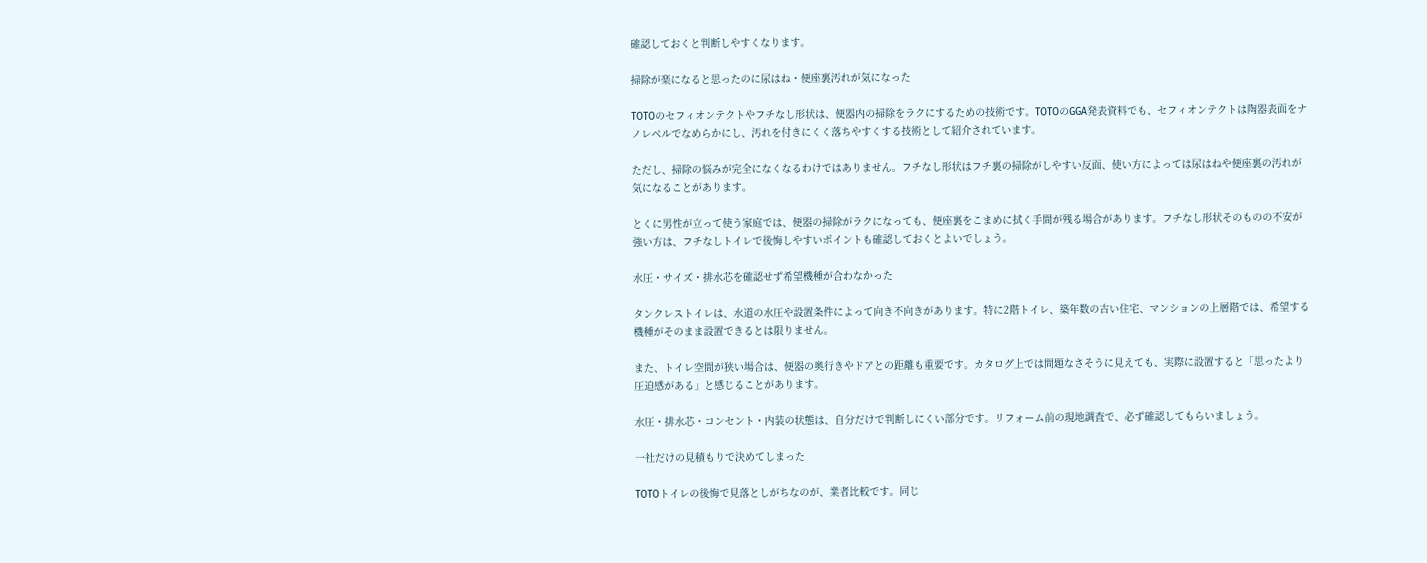確認しておくと判断しやすくなります。

掃除が楽になると思ったのに尿はね・便座裏汚れが気になった

TOTOのセフィオンテクトやフチなし形状は、便器内の掃除をラクにするための技術です。TOTOのGGA発表資料でも、セフィオンテクトは陶器表面をナノレベルでなめらかにし、汚れを付きにくく落ちやすくする技術として紹介されています。

ただし、掃除の悩みが完全になくなるわけではありません。フチなし形状はフチ裏の掃除がしやすい反面、使い方によっては尿はねや便座裏の汚れが気になることがあります。

とくに男性が立って使う家庭では、便器の掃除がラクになっても、便座裏をこまめに拭く手間が残る場合があります。フチなし形状そのものの不安が強い方は、フチなしトイレで後悔しやすいポイントも確認しておくとよいでしょう。

水圧・サイズ・排水芯を確認せず希望機種が合わなかった

タンクレストイレは、水道の水圧や設置条件によって向き不向きがあります。特に2階トイレ、築年数の古い住宅、マンションの上層階では、希望する機種がそのまま設置できるとは限りません。

また、トイレ空間が狭い場合は、便器の奥行きやドアとの距離も重要です。カタログ上では問題なさそうに見えても、実際に設置すると「思ったより圧迫感がある」と感じることがあります。

水圧・排水芯・コンセント・内装の状態は、自分だけで判断しにくい部分です。リフォーム前の現地調査で、必ず確認してもらいましょう。

一社だけの見積もりで決めてしまった

TOTOトイレの後悔で見落としがちなのが、業者比較です。同じ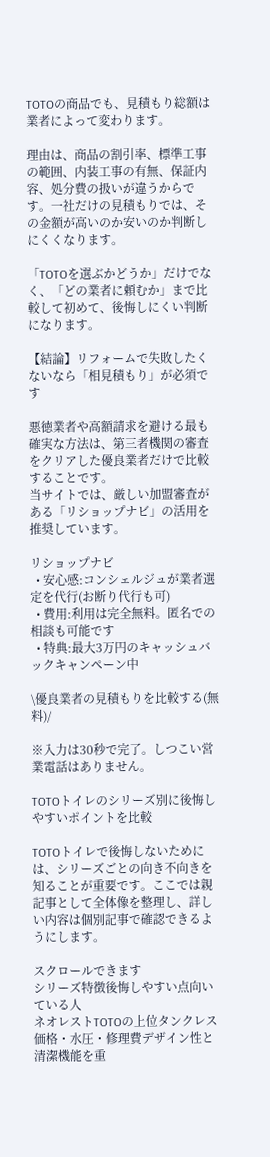TOTOの商品でも、見積もり総額は業者によって変わります。

理由は、商品の割引率、標準工事の範囲、内装工事の有無、保証内容、処分費の扱いが違うからです。一社だけの見積もりでは、その金額が高いのか安いのか判断しにくくなります。

「TOTOを選ぶかどうか」だけでなく、「どの業者に頼むか」まで比較して初めて、後悔しにくい判断になります。

【結論】リフォームで失敗したくないなら「相見積もり」が必須です

悪徳業者や高額請求を避ける最も確実な方法は、第三者機関の審査をクリアした優良業者だけで比較することです。
当サイトでは、厳しい加盟審査がある「リショップナビ」の活用を推奨しています。

リショップナビ
  • 安心感:コンシェルジュが業者選定を代行(お断り代行も可)
  • 費用:利用は完全無料。匿名での相談も可能です
  • 特典:最大3万円のキャッシュバックキャンペーン中

\優良業者の見積もりを比較する(無料)/

※入力は30秒で完了。しつこい営業電話はありません。

TOTOトイレのシリーズ別に後悔しやすいポイントを比較

TOTOトイレで後悔しないためには、シリーズごとの向き不向きを知ることが重要です。ここでは親記事として全体像を整理し、詳しい内容は個別記事で確認できるようにします。

スクロールできます
シリーズ特徴後悔しやすい点向いている人
ネオレストTOTOの上位タンクレス価格・水圧・修理費デザイン性と清潔機能を重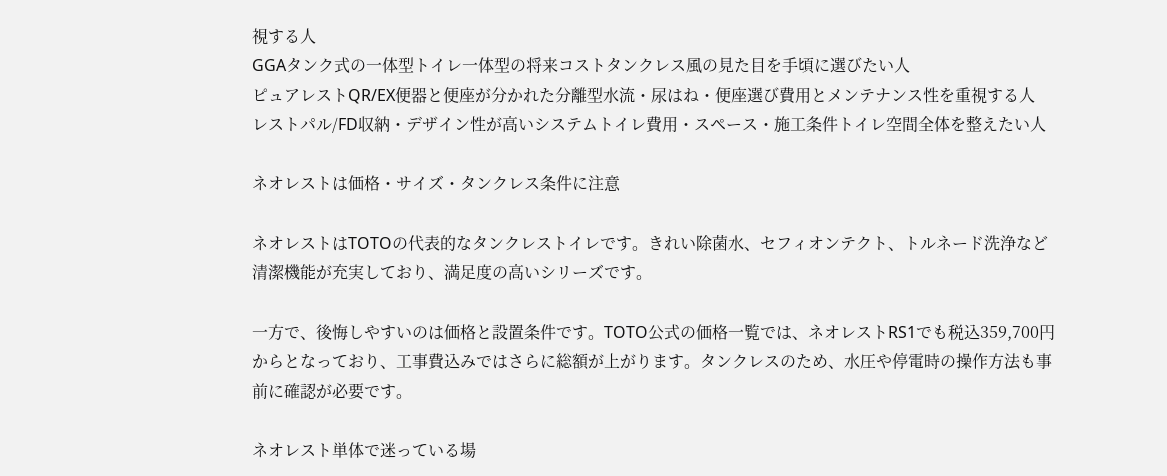視する人
GGAタンク式の一体型トイレ一体型の将来コストタンクレス風の見た目を手頃に選びたい人
ピュアレストQR/EX便器と便座が分かれた分離型水流・尿はね・便座選び費用とメンテナンス性を重視する人
レストパル/FD収納・デザイン性が高いシステムトイレ費用・スペース・施工条件トイレ空間全体を整えたい人

ネオレストは価格・サイズ・タンクレス条件に注意

ネオレストはTOTOの代表的なタンクレストイレです。きれい除菌水、セフィオンテクト、トルネード洗浄など清潔機能が充実しており、満足度の高いシリーズです。

一方で、後悔しやすいのは価格と設置条件です。TOTO公式の価格一覧では、ネオレストRS1でも税込359,700円からとなっており、工事費込みではさらに総額が上がります。タンクレスのため、水圧や停電時の操作方法も事前に確認が必要です。

ネオレスト単体で迷っている場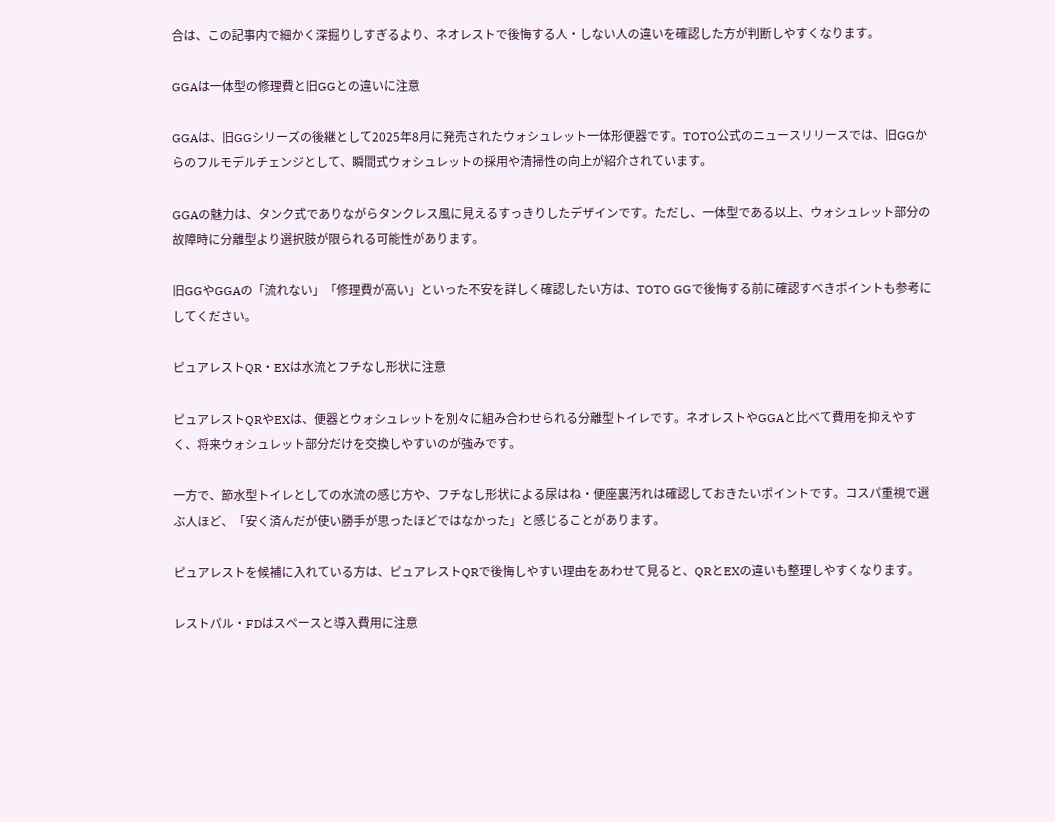合は、この記事内で細かく深掘りしすぎるより、ネオレストで後悔する人・しない人の違いを確認した方が判断しやすくなります。

GGAは一体型の修理費と旧GGとの違いに注意

GGAは、旧GGシリーズの後継として2025年8月に発売されたウォシュレット一体形便器です。TOTO公式のニュースリリースでは、旧GGからのフルモデルチェンジとして、瞬間式ウォシュレットの採用や清掃性の向上が紹介されています。

GGAの魅力は、タンク式でありながらタンクレス風に見えるすっきりしたデザインです。ただし、一体型である以上、ウォシュレット部分の故障時に分離型より選択肢が限られる可能性があります。

旧GGやGGAの「流れない」「修理費が高い」といった不安を詳しく確認したい方は、TOTO GGで後悔する前に確認すべきポイントも参考にしてください。

ピュアレストQR・EXは水流とフチなし形状に注意

ピュアレストQRやEXは、便器とウォシュレットを別々に組み合わせられる分離型トイレです。ネオレストやGGAと比べて費用を抑えやすく、将来ウォシュレット部分だけを交換しやすいのが強みです。

一方で、節水型トイレとしての水流の感じ方や、フチなし形状による尿はね・便座裏汚れは確認しておきたいポイントです。コスパ重視で選ぶ人ほど、「安く済んだが使い勝手が思ったほどではなかった」と感じることがあります。

ピュアレストを候補に入れている方は、ピュアレストQRで後悔しやすい理由をあわせて見ると、QRとEXの違いも整理しやすくなります。

レストパル・FDはスペースと導入費用に注意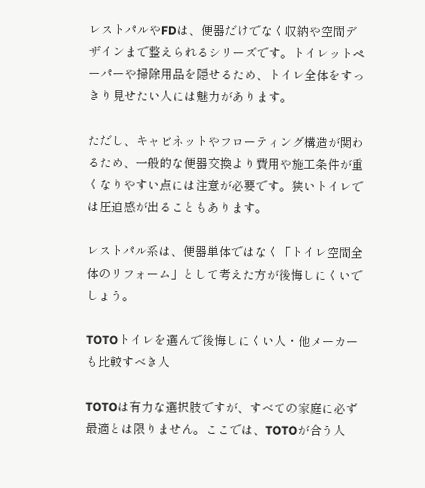レストパルやFDは、便器だけでなく収納や空間デザインまで整えられるシリーズです。トイレットペーパーや掃除用品を隠せるため、トイレ全体をすっきり見せたい人には魅力があります。

ただし、キャビネットやフローティング構造が関わるため、一般的な便器交換より費用や施工条件が重くなりやすい点には注意が必要です。狭いトイレでは圧迫感が出ることもあります。

レストパル系は、便器単体ではなく「トイレ空間全体のリフォーム」として考えた方が後悔しにくいでしょう。

TOTOトイレを選んで後悔しにくい人・他メーカーも比較すべき人

TOTOは有力な選択肢ですが、すべての家庭に必ず最適とは限りません。ここでは、TOTOが合う人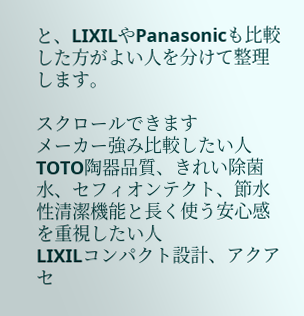と、LIXILやPanasonicも比較した方がよい人を分けて整理します。

スクロールできます
メーカー強み比較したい人
TOTO陶器品質、きれい除菌水、セフィオンテクト、節水性清潔機能と長く使う安心感を重視したい人
LIXILコンパクト設計、アクアセ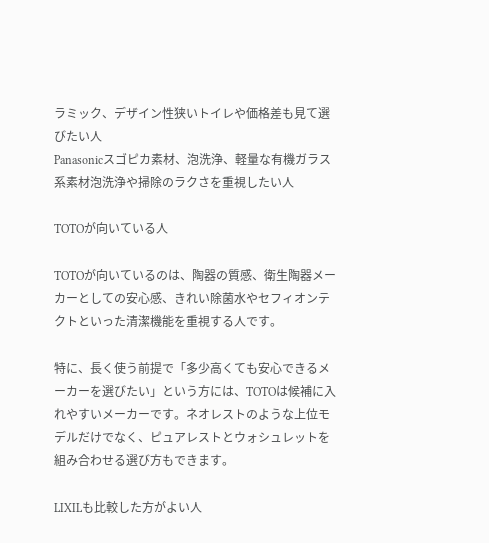ラミック、デザイン性狭いトイレや価格差も見て選びたい人
Panasonicスゴピカ素材、泡洗浄、軽量な有機ガラス系素材泡洗浄や掃除のラクさを重視したい人

TOTOが向いている人

TOTOが向いているのは、陶器の質感、衛生陶器メーカーとしての安心感、きれい除菌水やセフィオンテクトといった清潔機能を重視する人です。

特に、長く使う前提で「多少高くても安心できるメーカーを選びたい」という方には、TOTOは候補に入れやすいメーカーです。ネオレストのような上位モデルだけでなく、ピュアレストとウォシュレットを組み合わせる選び方もできます。

LIXILも比較した方がよい人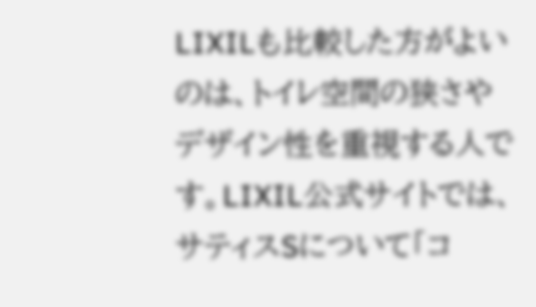LIXILも比較した方がよいのは、トイレ空間の狭さやデザイン性を重視する人です。LIXIL公式サイトでは、サティスSについて「コ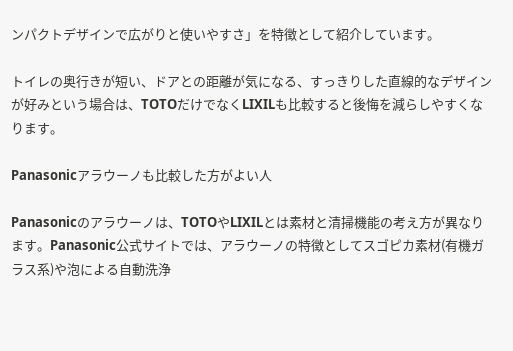ンパクトデザインで広がりと使いやすさ」を特徴として紹介しています。

トイレの奥行きが短い、ドアとの距離が気になる、すっきりした直線的なデザインが好みという場合は、TOTOだけでなくLIXILも比較すると後悔を減らしやすくなります。

Panasonicアラウーノも比較した方がよい人

Panasonicのアラウーノは、TOTOやLIXILとは素材と清掃機能の考え方が異なります。Panasonic公式サイトでは、アラウーノの特徴としてスゴピカ素材(有機ガラス系)や泡による自動洗浄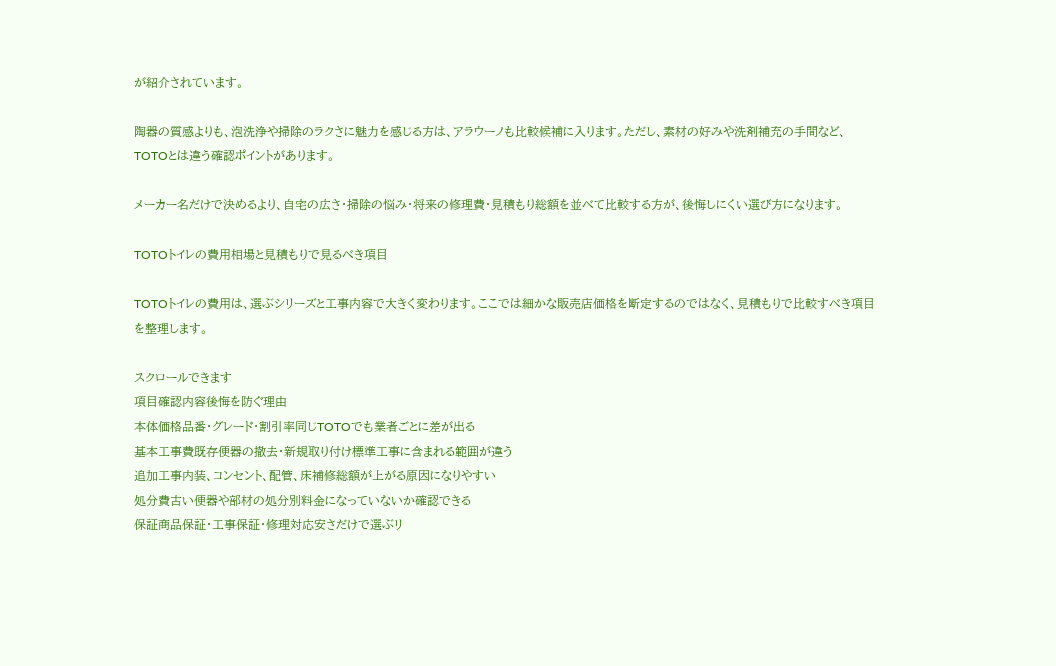が紹介されています。

陶器の質感よりも、泡洗浄や掃除のラクさに魅力を感じる方は、アラウーノも比較候補に入ります。ただし、素材の好みや洗剤補充の手間など、TOTOとは違う確認ポイントがあります。

メーカー名だけで決めるより、自宅の広さ・掃除の悩み・将来の修理費・見積もり総額を並べて比較する方が、後悔しにくい選び方になります。

TOTOトイレの費用相場と見積もりで見るべき項目

TOTOトイレの費用は、選ぶシリーズと工事内容で大きく変わります。ここでは細かな販売店価格を断定するのではなく、見積もりで比較すべき項目を整理します。

スクロールできます
項目確認内容後悔を防ぐ理由
本体価格品番・グレード・割引率同じTOTOでも業者ごとに差が出る
基本工事費既存便器の撤去・新規取り付け標準工事に含まれる範囲が違う
追加工事内装、コンセント、配管、床補修総額が上がる原因になりやすい
処分費古い便器や部材の処分別料金になっていないか確認できる
保証商品保証・工事保証・修理対応安さだけで選ぶリ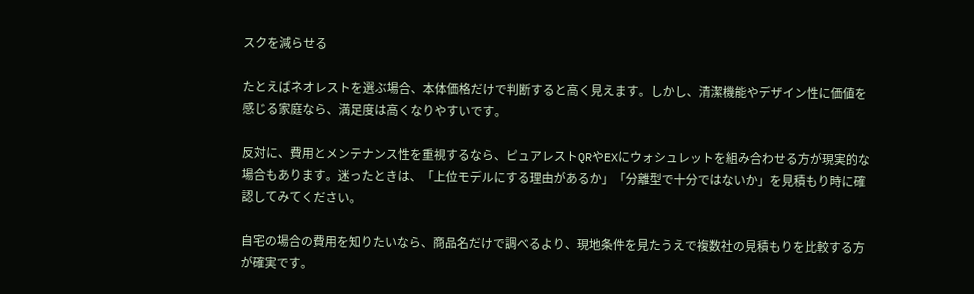スクを減らせる

たとえばネオレストを選ぶ場合、本体価格だけで判断すると高く見えます。しかし、清潔機能やデザイン性に価値を感じる家庭なら、満足度は高くなりやすいです。

反対に、費用とメンテナンス性を重視するなら、ピュアレストQRやEXにウォシュレットを組み合わせる方が現実的な場合もあります。迷ったときは、「上位モデルにする理由があるか」「分離型で十分ではないか」を見積もり時に確認してみてください。

自宅の場合の費用を知りたいなら、商品名だけで調べるより、現地条件を見たうえで複数社の見積もりを比較する方が確実です。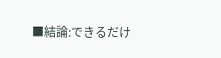■結論:できるだけ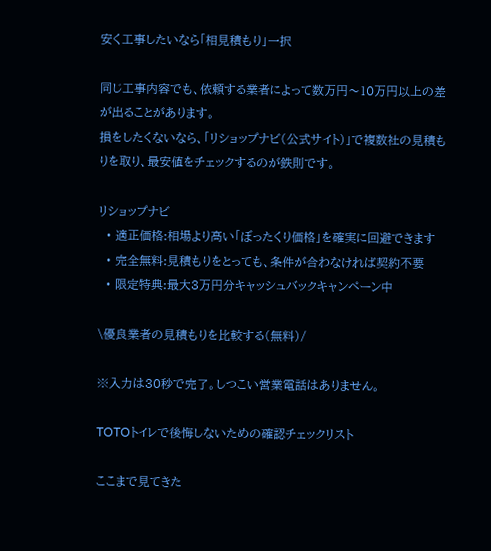安く工事したいなら「相見積もり」一択

同じ工事内容でも、依頼する業者によって数万円〜10万円以上の差が出ることがあります。
損をしたくないなら、「リショップナビ(公式サイト)」で複数社の見積もりを取り、最安値をチェックするのが鉄則です。

リショップナビ
  • 適正価格:相場より高い「ぼったくり価格」を確実に回避できます
  • 完全無料:見積もりをとっても、条件が合わなければ契約不要
  • 限定特典:最大3万円分キャッシュバックキャンペーン中

\優良業者の見積もりを比較する(無料)/

※入力は30秒で完了。しつこい営業電話はありません。

TOTOトイレで後悔しないための確認チェックリスト

ここまで見てきた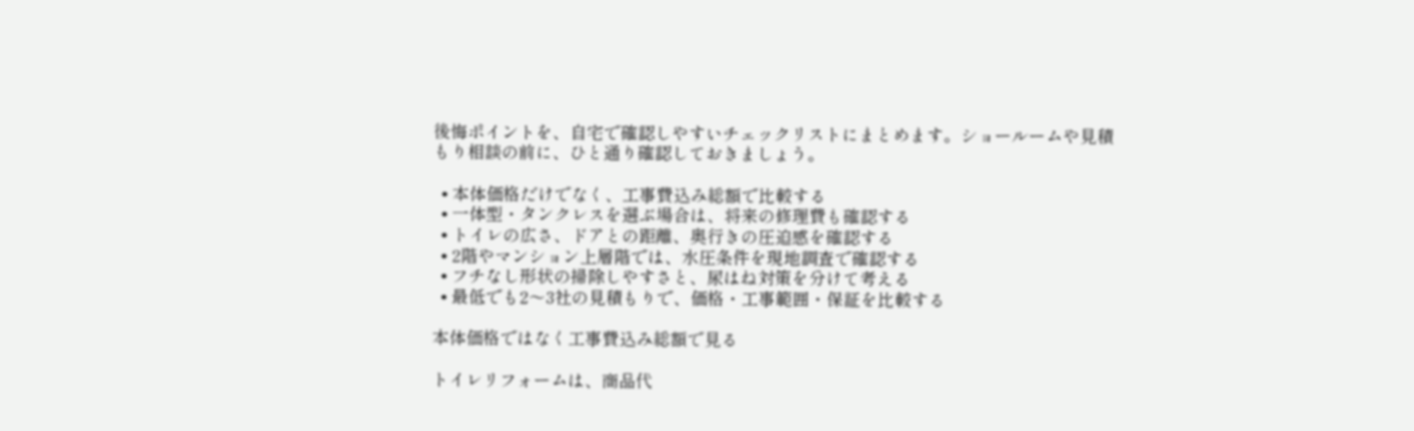後悔ポイントを、自宅で確認しやすいチェックリストにまとめます。ショールームや見積もり相談の前に、ひと通り確認しておきましょう。

  • 本体価格だけでなく、工事費込み総額で比較する
  • 一体型・タンクレスを選ぶ場合は、将来の修理費も確認する
  • トイレの広さ、ドアとの距離、奥行きの圧迫感を確認する
  • 2階やマンション上層階では、水圧条件を現地調査で確認する
  • フチなし形状の掃除しやすさと、尿はね対策を分けて考える
  • 最低でも2〜3社の見積もりで、価格・工事範囲・保証を比較する

本体価格ではなく工事費込み総額で見る

トイレリフォームは、商品代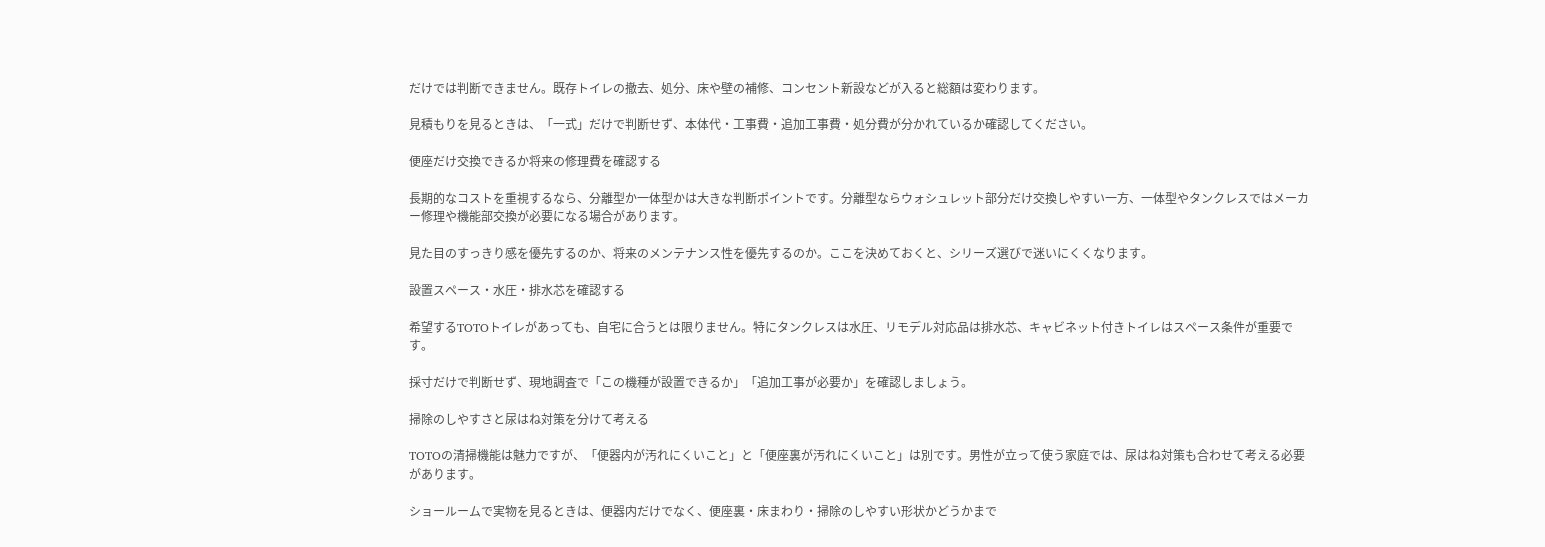だけでは判断できません。既存トイレの撤去、処分、床や壁の補修、コンセント新設などが入ると総額は変わります。

見積もりを見るときは、「一式」だけで判断せず、本体代・工事費・追加工事費・処分費が分かれているか確認してください。

便座だけ交換できるか将来の修理費を確認する

長期的なコストを重視するなら、分離型か一体型かは大きな判断ポイントです。分離型ならウォシュレット部分だけ交換しやすい一方、一体型やタンクレスではメーカー修理や機能部交換が必要になる場合があります。

見た目のすっきり感を優先するのか、将来のメンテナンス性を優先するのか。ここを決めておくと、シリーズ選びで迷いにくくなります。

設置スペース・水圧・排水芯を確認する

希望するTOTOトイレがあっても、自宅に合うとは限りません。特にタンクレスは水圧、リモデル対応品は排水芯、キャビネット付きトイレはスペース条件が重要です。

採寸だけで判断せず、現地調査で「この機種が設置できるか」「追加工事が必要か」を確認しましょう。

掃除のしやすさと尿はね対策を分けて考える

TOTOの清掃機能は魅力ですが、「便器内が汚れにくいこと」と「便座裏が汚れにくいこと」は別です。男性が立って使う家庭では、尿はね対策も合わせて考える必要があります。

ショールームで実物を見るときは、便器内だけでなく、便座裏・床まわり・掃除のしやすい形状かどうかまで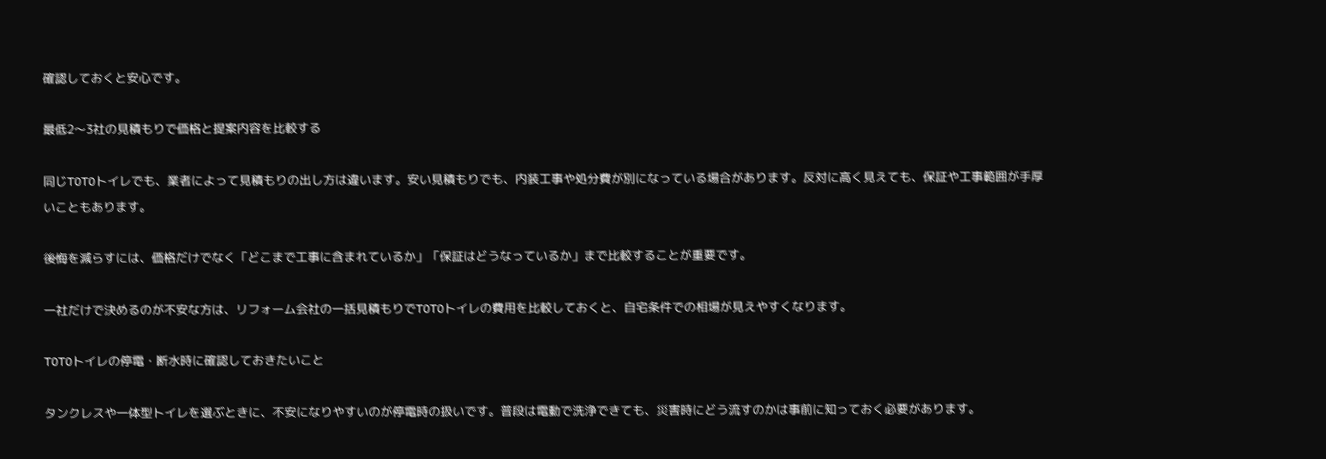確認しておくと安心です。

最低2〜3社の見積もりで価格と提案内容を比較する

同じTOTOトイレでも、業者によって見積もりの出し方は違います。安い見積もりでも、内装工事や処分費が別になっている場合があります。反対に高く見えても、保証や工事範囲が手厚いこともあります。

後悔を減らすには、価格だけでなく「どこまで工事に含まれているか」「保証はどうなっているか」まで比較することが重要です。

一社だけで決めるのが不安な方は、リフォーム会社の一括見積もりでTOTOトイレの費用を比較しておくと、自宅条件での相場が見えやすくなります。

TOTOトイレの停電・断水時に確認しておきたいこと

タンクレスや一体型トイレを選ぶときに、不安になりやすいのが停電時の扱いです。普段は電動で洗浄できても、災害時にどう流すのかは事前に知っておく必要があります。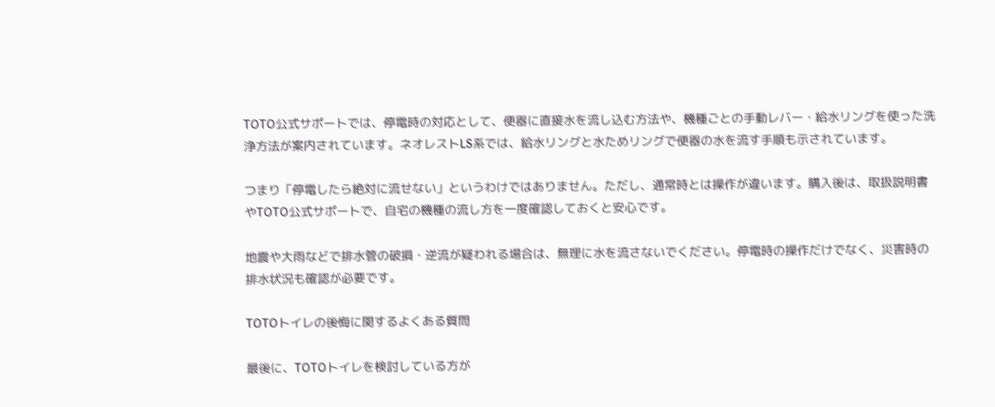TOTO公式サポートでは、停電時の対応として、便器に直接水を流し込む方法や、機種ごとの手動レバー・給水リングを使った洗浄方法が案内されています。ネオレストLS系では、給水リングと水ためリングで便器の水を流す手順も示されています。

つまり「停電したら絶対に流せない」というわけではありません。ただし、通常時とは操作が違います。購入後は、取扱説明書やTOTO公式サポートで、自宅の機種の流し方を一度確認しておくと安心です。

地震や大雨などで排水管の破損・逆流が疑われる場合は、無理に水を流さないでください。停電時の操作だけでなく、災害時の排水状況も確認が必要です。

TOTOトイレの後悔に関するよくある質問

最後に、TOTOトイレを検討している方が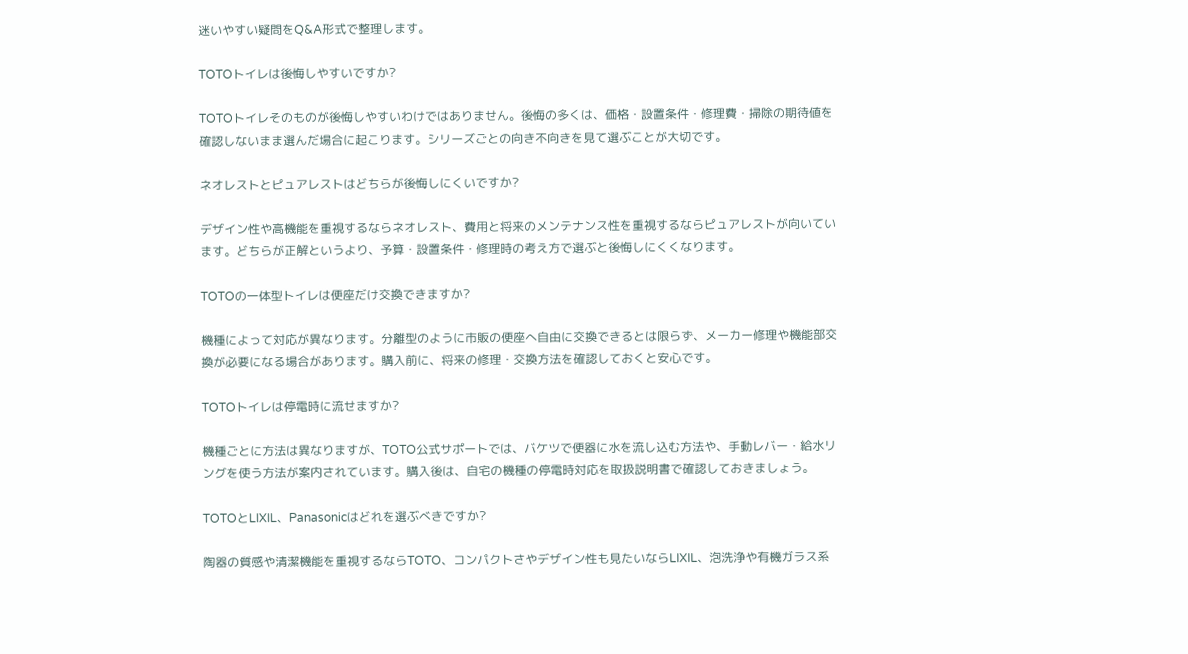迷いやすい疑問をQ&A形式で整理します。

TOTOトイレは後悔しやすいですか?

TOTOトイレそのものが後悔しやすいわけではありません。後悔の多くは、価格・設置条件・修理費・掃除の期待値を確認しないまま選んだ場合に起こります。シリーズごとの向き不向きを見て選ぶことが大切です。

ネオレストとピュアレストはどちらが後悔しにくいですか?

デザイン性や高機能を重視するならネオレスト、費用と将来のメンテナンス性を重視するならピュアレストが向いています。どちらが正解というより、予算・設置条件・修理時の考え方で選ぶと後悔しにくくなります。

TOTOの一体型トイレは便座だけ交換できますか?

機種によって対応が異なります。分離型のように市販の便座へ自由に交換できるとは限らず、メーカー修理や機能部交換が必要になる場合があります。購入前に、将来の修理・交換方法を確認しておくと安心です。

TOTOトイレは停電時に流せますか?

機種ごとに方法は異なりますが、TOTO公式サポートでは、バケツで便器に水を流し込む方法や、手動レバー・給水リングを使う方法が案内されています。購入後は、自宅の機種の停電時対応を取扱説明書で確認しておきましょう。

TOTOとLIXIL、Panasonicはどれを選ぶべきですか?

陶器の質感や清潔機能を重視するならTOTO、コンパクトさやデザイン性も見たいならLIXIL、泡洗浄や有機ガラス系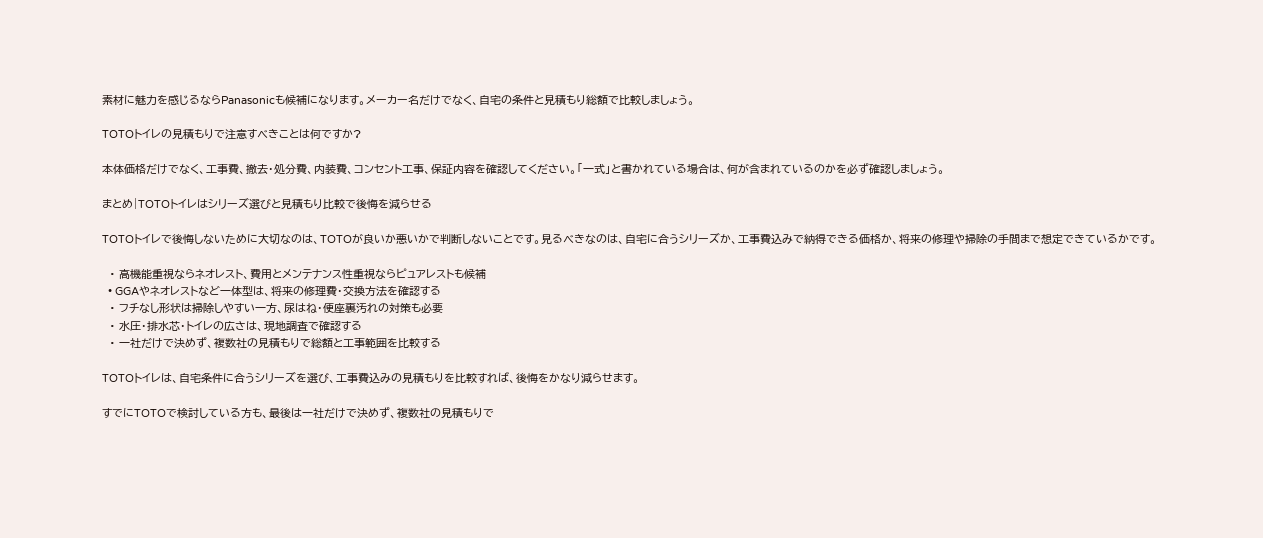素材に魅力を感じるならPanasonicも候補になります。メーカー名だけでなく、自宅の条件と見積もり総額で比較しましょう。

TOTOトイレの見積もりで注意すべきことは何ですか?

本体価格だけでなく、工事費、撤去・処分費、内装費、コンセント工事、保証内容を確認してください。「一式」と書かれている場合は、何が含まれているのかを必ず確認しましょう。

まとめ|TOTOトイレはシリーズ選びと見積もり比較で後悔を減らせる

TOTOトイレで後悔しないために大切なのは、TOTOが良いか悪いかで判断しないことです。見るべきなのは、自宅に合うシリーズか、工事費込みで納得できる価格か、将来の修理や掃除の手間まで想定できているかです。

  • 高機能重視ならネオレスト、費用とメンテナンス性重視ならピュアレストも候補
  • GGAやネオレストなど一体型は、将来の修理費・交換方法を確認する
  • フチなし形状は掃除しやすい一方、尿はね・便座裏汚れの対策も必要
  • 水圧・排水芯・トイレの広さは、現地調査で確認する
  • 一社だけで決めず、複数社の見積もりで総額と工事範囲を比較する

TOTOトイレは、自宅条件に合うシリーズを選び、工事費込みの見積もりを比較すれば、後悔をかなり減らせます。

すでにTOTOで検討している方も、最後は一社だけで決めず、複数社の見積もりで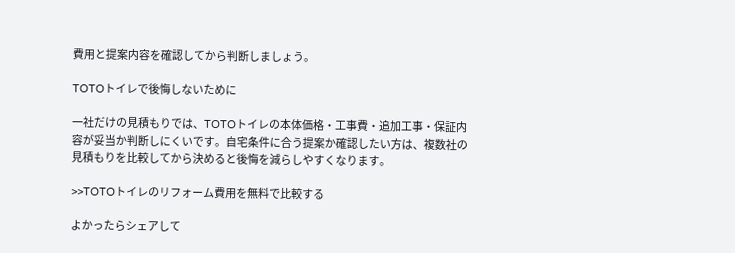費用と提案内容を確認してから判断しましょう。

TOTOトイレで後悔しないために

一社だけの見積もりでは、TOTOトイレの本体価格・工事費・追加工事・保証内容が妥当か判断しにくいです。自宅条件に合う提案か確認したい方は、複数社の見積もりを比較してから決めると後悔を減らしやすくなります。

>>TOTOトイレのリフォーム費用を無料で比較する

よかったらシェアして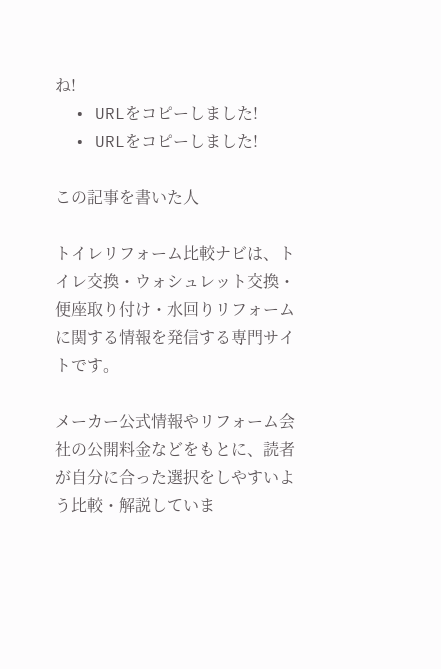ね!
  • URLをコピーしました!
  • URLをコピーしました!

この記事を書いた人

トイレリフォーム比較ナビは、トイレ交換・ウォシュレット交換・便座取り付け・水回りリフォームに関する情報を発信する専門サイトです。

メーカー公式情報やリフォーム会社の公開料金などをもとに、読者が自分に合った選択をしやすいよう比較・解説していま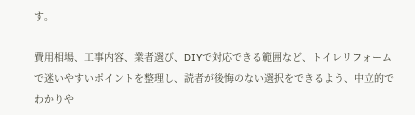す。

費用相場、工事内容、業者選び、DIYで対応できる範囲など、トイレリフォームで迷いやすいポイントを整理し、読者が後悔のない選択をできるよう、中立的でわかりや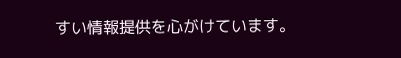すい情報提供を心がけています。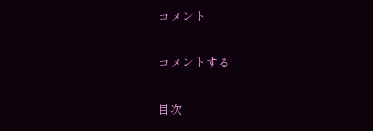コメント

コメントする

目次